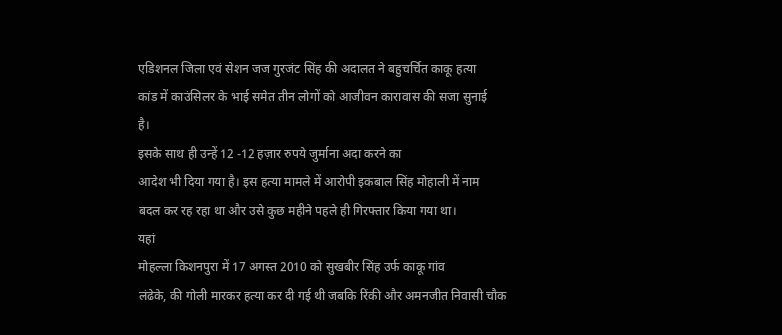एडिशनल जिला एवं सेशन जज गुरजंट सिंह की अदालत ने बहुचर्चित काकू हत्या
कांड में काउंसिलर के भाई समेत तीन लोगों को आजीवन कारावास की सजा सुनाई
है।
इसके साथ ही उन्हें 12 -12 हज़ार रुपये जुर्माना अदा करने का
आदेश भी दिया गया है। इस हत्या मामले में आरोपी इकबाल सिंह मोहाली में नाम
बदल कर रह रहा था और उसे कुछ महीने पहले ही गिरफ्तार किया गया था।
यहां
मोहल्ला किशनपुरा में 17 अगस्त 2010 को सुखबीर सिंह उर्फ काकू गांव
लंढेके, की गोली मारकर हत्या कर दी गई थी जबकि रिंकी और अमनजीत निवासी चौक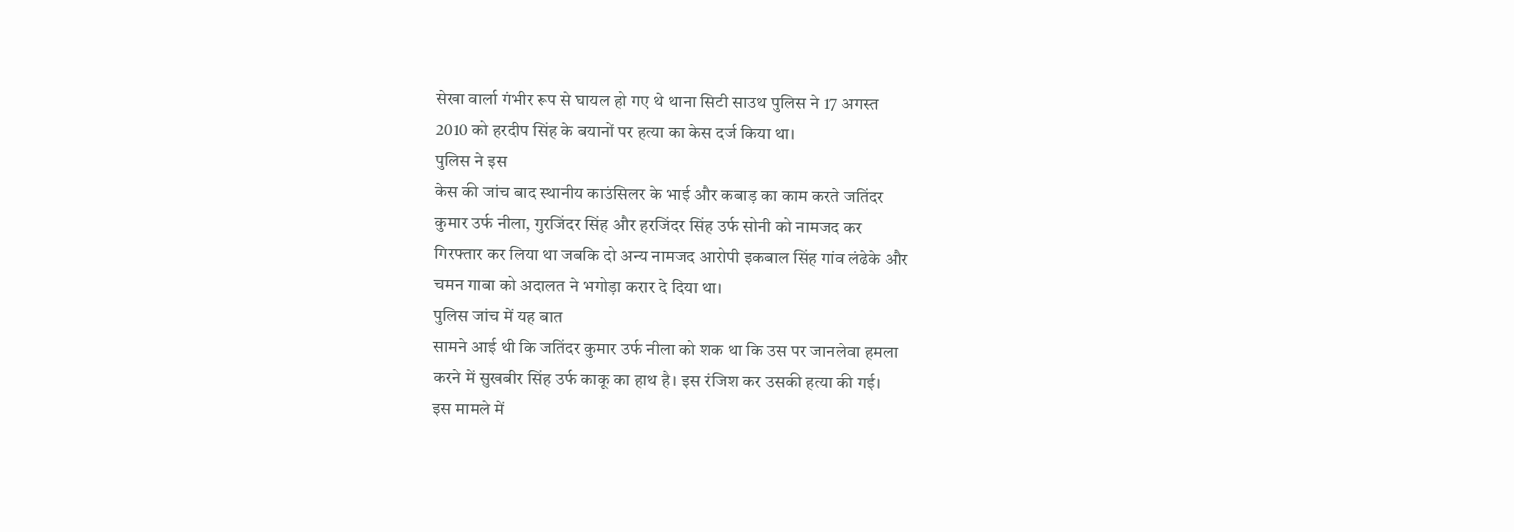सेखा वार्ला गंभीर रूप से घायल हो गए थे थाना सिटी साउथ पुलिस ने 17 अगस्त
2010 को हरदीप सिंह के बयानों पर हत्या का केस दर्ज किया था।
पुलिस ने इस
केस की जांच बाद स्थानीय काउंसिलर के भाई और कबाड़ का काम करते जतिंदर
कुमार उर्फ नीला, गुरजिंदर सिंह और हरजिंदर सिंह उर्फ सोनी को नामजद कर
गिरफ्तार कर लिया था जबकि दो अन्य नामजद आरोपी इकबाल सिंह गांव लंढेके और
चमन गाबा को अदालत ने भगोड़ा करार दे दिया था।
पुलिस जांच में यह बात
सामने आई थी कि जतिंदर कुमार उर्फ नीला को शक था कि उस पर जानलेवा हमला
करने में सुखबीर सिंह उर्फ काकू का हाथ है। इस रंजिश कर उसकी हत्या की गई।
इस मामले में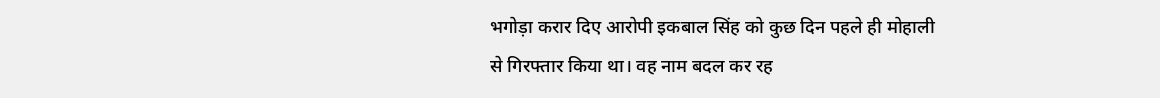भगोड़ा करार दिए आरोपी इकबाल सिंह को कुछ दिन पहले ही मोहाली
से गिरफ्तार किया था। वह नाम बदल कर रह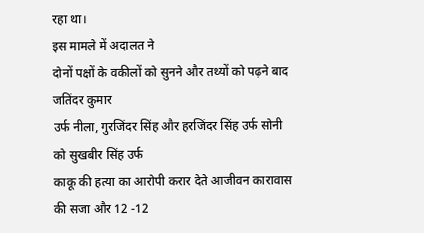रहा था।
इस मामले में अदालत ने
दोनों पक्षों के वकीलों को सुनने और तथ्यों को पढ़ने बाद जतिंदर कुमार
उर्फ नीला, गुरजिंदर सिंह और हरजिंदर सिंह उर्फ सोनी को सुखबीर सिंह उर्फ
काकू की हत्या का आरोपी करार देते आजीवन कारावास की सजा और 12 -12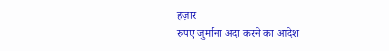हज़ार
रुपए जुर्माना अदा करने का आदेश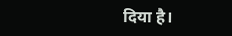दिया है।